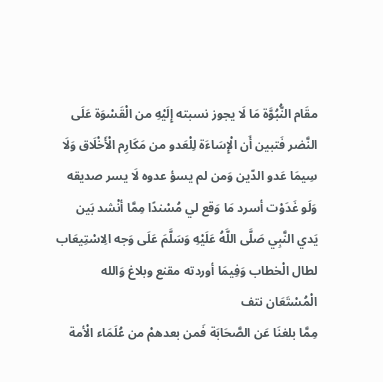مقَام النُّبُوَّة مَا لَا يجوز نسبته إِلَيْهِ من الْقَسْوَة عَلَى النَّضر فَتبين أَن الْإِسَاءَة لِلْعَدو من مَكَارِم الْأَخْلَاق وَلَا سِيمَا عَدو الدّين وَمن لم يسؤ عدوه لَا يسر صديقه
وَلَو غَدَوْت أسرد مَا وَقع لي مُسْندًا مِمَّا أنْشد بَين يَدي النَّبِي صَلَّى اللَّهُ عَلَيْهِ وَسَلَّمَ عَلَى وَجه الِاسْتِيعَاب لطال الْخطاب وَفِيمَا أوردته مقنع وبلاغ وَالله الْمُسْتَعَان نتف
مِمَّا بلغنَا عَن الصَّحَابَة فَمن بعدهمْ من عُلَمَاء الْأمة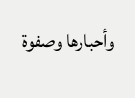وأحبارها وصفوة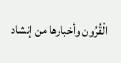الْقُرُون وأخبارها من إنشاد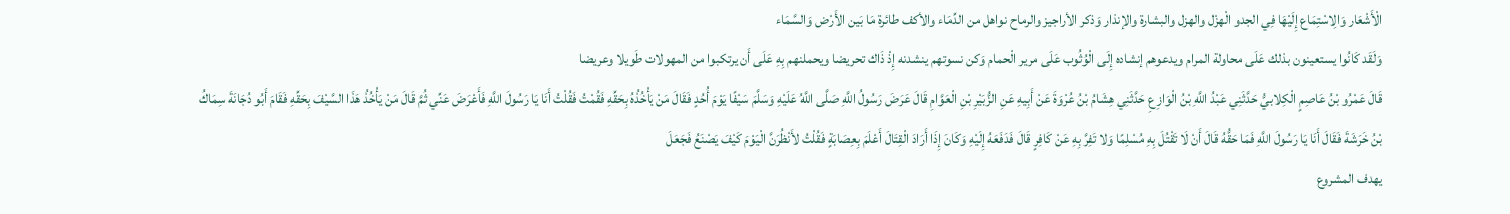الْأَشْعَار وَالِاسْتِمَاع إِلَيْهَا فِي الجدو الْهزْل والهزل والبشارة والإنذار وَذكر الأراجيز والرماح نواهل من الدِّمَاء والأكف طائرة مَا بَين الأَرْض وَالسَّمَاء
وَلَقَد كَانُوا يستعينون بذلك عَلَى محاولة المرام ويدعوهم إنشاده إِلَى الْوُثُوب عَلَى مرير الْحمام وَكن نسوتهم ينشدنه إِذْ ذَاك تحريضا ويحملنهم بِهِ عَلَى أَن يرتكبوا من المهولات طَويلا وعريضا
قَالَ عَمْرُو بْنُ عَاصِمٍ الْكِلابيُّ حَدَّثَنِي عَبْدُ اللَّهِ بْنُ الْوَازِعِ حَدَّثَنِي هِشَامُ بْنُ عُرْوَةَ عَنْ أَبِيهِ عَنِ الزُّبَيْرِ بْنِ الْعَوَّامِ قَالَ عَرَضَ رَسُولُ اللَّهِ صَلَّى اللَّهُ عَلَيْهِ وَسَلَّمَ سَيْفًا يَوْمَ أُحُدٍ فَقَالَ مَنْ يَأْخُذُهُ بِحَقِّهِ فَقُمْتُ فَقُلْتُ أَنَا يَا رَسُولَ اللَّهِ فَأَعْرَضَ عَنِّي ثُمَّ قَالَ مَنْ يَأْخُذُ هَذَا السَّيْفَ بِحَقِّهِ فَقَامَ أَبُو دُجَانَةَ سِمَاكُ بْنُ خَرَشَةَ فَقَالَ أَنَا يَا رَسُولَ اللَّهِ فَمَا حَقُّهُ قَالَ أَنْ لَا تَقْتُلَ بِهِ مُسْلِمًا وَلا تَفِرَّ بِهِ عَنْ كَافِرٍ قَالَ فَدَفَعَهُ إِلَيْهِ وَكَانَ إِذَا أَرَادَ الْقِتَالَ أَعْلَمَ بِعِصَابَةٍ فَقُلْتُ لأَنْظُرَنَّ الْيَوْمَ كَيْفَ يَصْنَعُ فَجَعَلَ
يهدف المشروع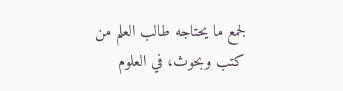لجمع ما يحتاجه طالب العلم من كتب وبحوث، في العلوم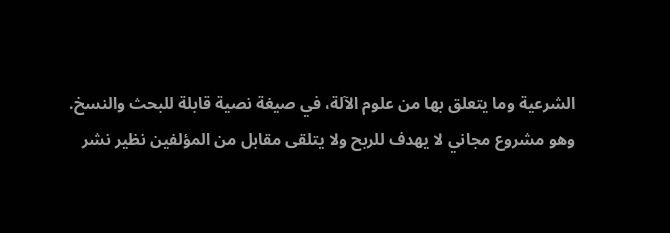الشرعية وما يتعلق بها من علوم الآلة، في صيغة نصية قابلة للبحث والنسخ.
وهو مشروع مجاني لا يهدف للربح ولا يتلقى مقابل من المؤلفين نظير نشر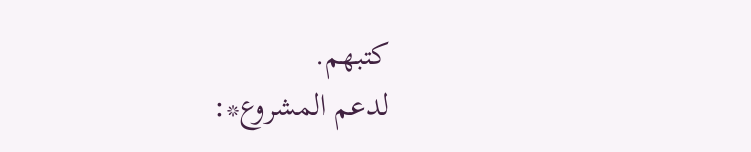كتبهم.
لدعم المشروع*: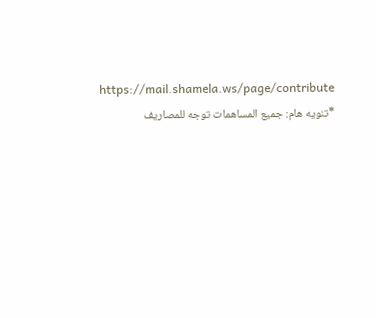https://mail.shamela.ws/page/contribute
*تنويه هام: جميع المساهمات توجه للمصاريف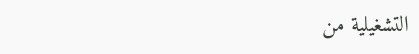التشغيلية من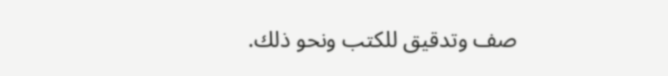صف وتدقيق للكتب ونحو ذلك.